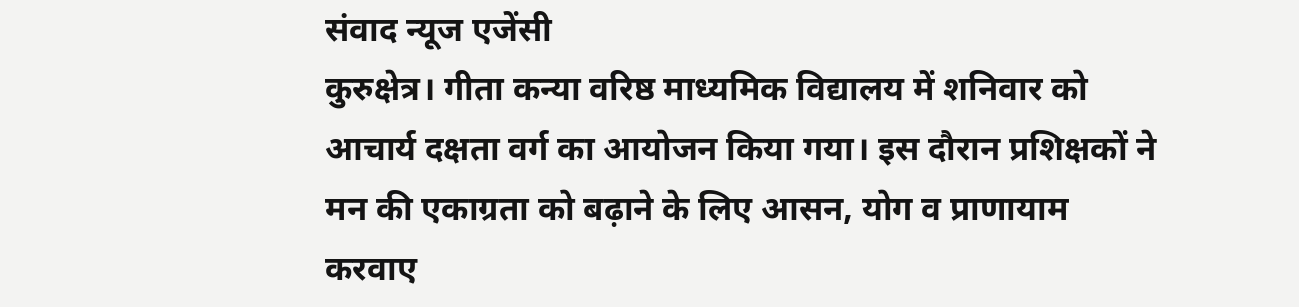संवाद न्यूज एजेंसी
कुरुक्षेत्र। गीता कन्या वरिष्ठ माध्यमिक विद्यालय में शनिवार को आचार्य दक्षता वर्ग का आयोजन किया गया। इस दौरान प्रशिक्षकों ने मन की एकाग्रता को बढ़ाने के लिए आसन, योग व प्राणायाम करवाए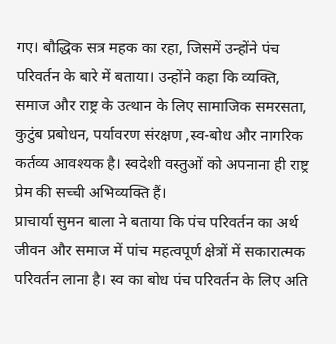गए। बौद्धिक सत्र महक का रहा, जिसमें उन्होंने पंच परिवर्तन के बारे में बताया। उन्होंने कहा कि व्यक्ति, समाज और राष्ट्र के उत्थान के लिए सामाजिक समरसता, कुटुंब प्रबोधन, पर्यावरण संरक्षण ,स्व-बोध और नागरिक कर्तव्य आवश्यक है। स्वदेशी वस्तुओं को अपनाना ही राष्ट्र प्रेम की सच्ची अभिव्यक्ति हैं।
प्राचार्या सुमन बाला ने बताया कि पंच परिवर्तन का अर्थ जीवन और समाज में पांच महत्वपूर्ण क्षेत्रों में सकारात्मक परिवर्तन लाना है। स्व का बोध पंच परिवर्तन के लिए अति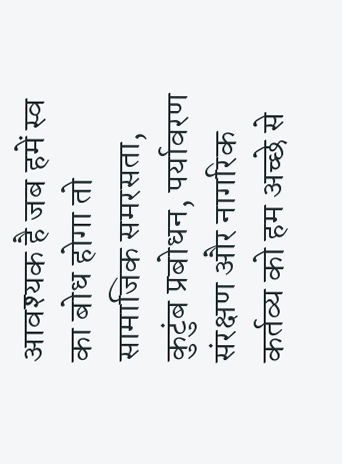आवश्यक है जब हमें स्व का बोध होगा तो सामाजिक समरसता, कुटुंब प्रबोधन, पर्यावरण संरक्षण और नागरिक कर्तव्य को हम अच्छे से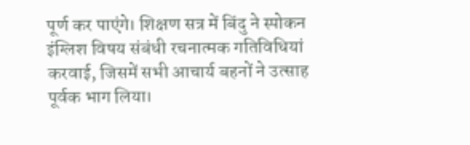पूर्ण कर पाएंगे। शिक्षण सत्र में बिंदु ने स्पोकन इंग्लिश विषय संबंधी रचनात्मक गतिविधियां करवाई, जिसमें सभी आचार्य बहनों ने उत्साह पूर्वक भाग लिया।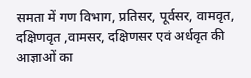समता में गण विभाग, प्रतिसर, पूर्वसर, वामवृत, दक्षिणवृत ,वामसर, दक्षिणसर एवं अर्धवृत की आज्ञाओं का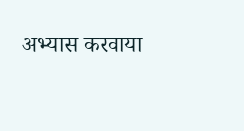अभ्यास करवाया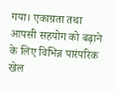गया। एकाग्रता तथा आपसी सहयोग को बढ़ाने के लिए विभिन्न पारंपरिक खेल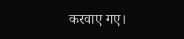करवाए गए।